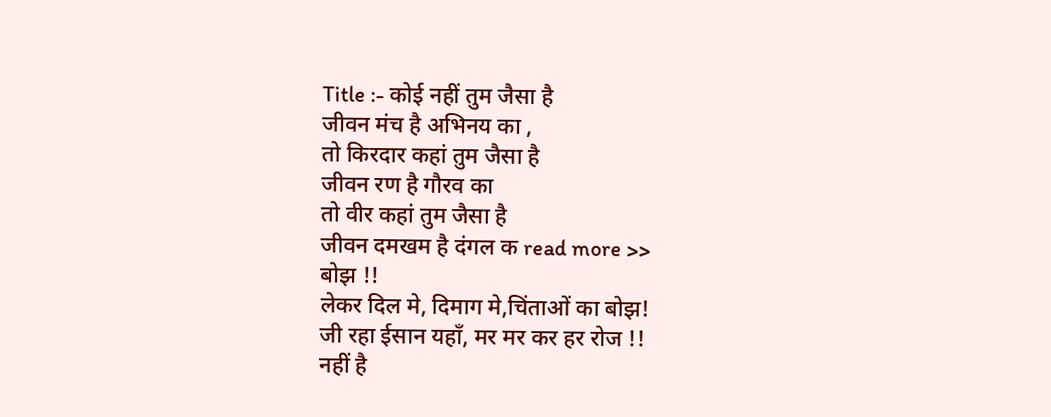Title :- कोई नहीं तुम जैसा है
जीवन मंच है अभिनय का ,
तो किरदार कहां तुम जैसा है
जीवन रण है गौरव का
तो वीर कहां तुम जैसा है
जीवन दमखम है दंगल क read more >>
बोझ !!
लेकर दिल मे, दिमाग मे,चिंताओं का बोझ!
जी रहा ईसान यहाँ, मर मर कर हर रोज !!
नहीं है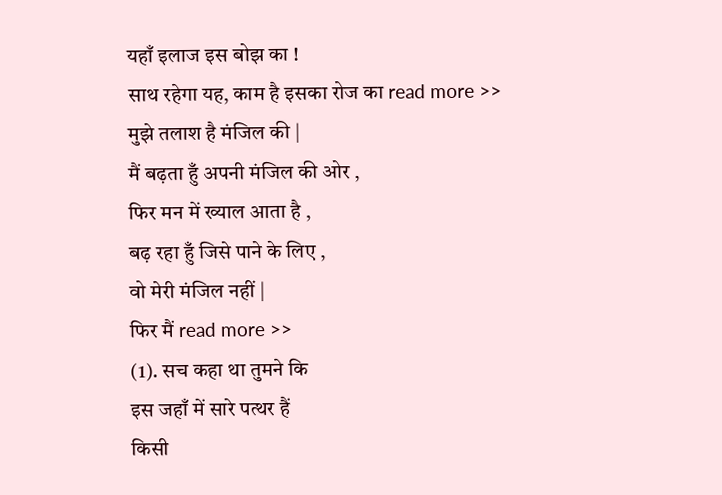यहाँ इलाज इस बोझ का !
साथ रहेगा यह, काम है इसका रोज का read more >>
मुझे तलाश है मंजिल की |
मैं बढ़ता हुँ अपनी मंजिल की ओर ,
फिर मन में ख्याल आता है ,
बढ़ रहा हुँ जिसे पाने के लिए ,
वो मेरी मंजिल नहीं |
फिर मैं read more >>
(1). सच कहा था तुमने कि
इस जहाँ में सारे पत्थर हैं
किसी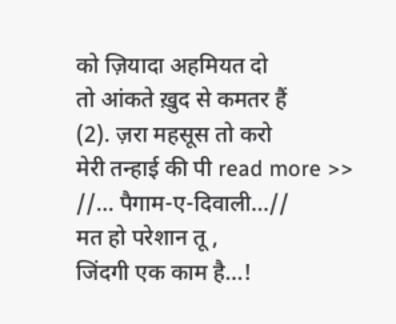को ज़ियादा अहमियत दो
तो आंकते ख़ुद से कमतर हैं
(2). ज़रा महसूस तो करो
मेरी तन्हाई की पी read more >>
//... पैगाम-ए-दिवाली...//
मत हो परेशान तू ,
जिंदगी एक काम है...!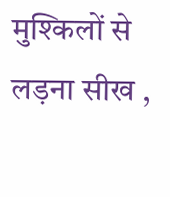मुश्किलों से लड़ना सीख ,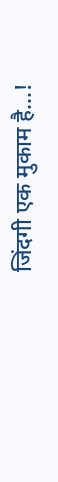जिंदगी एक मुकाम है...!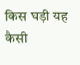किस घड़ी यह कैसी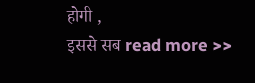होगी ,
इससे सब read more >>